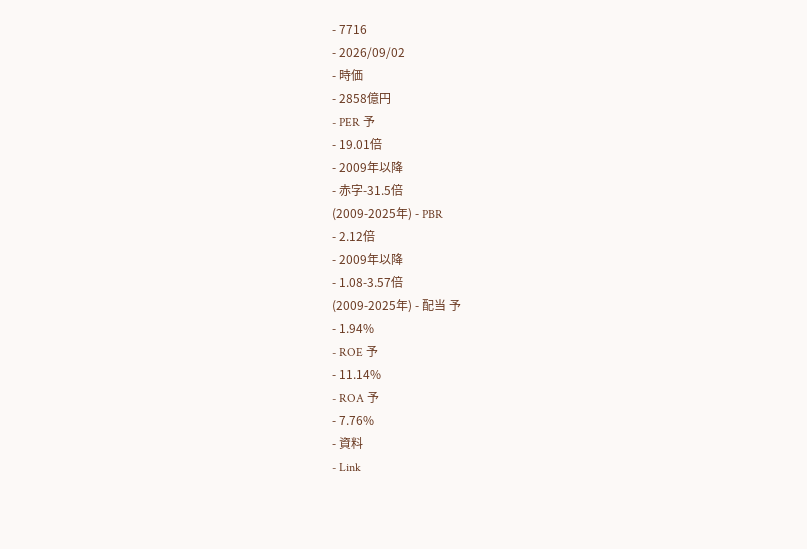- 7716
- 2026/09/02
- 時価
- 2858億円
- PER 予
- 19.01倍
- 2009年以降
- 赤字-31.5倍
(2009-2025年) - PBR
- 2.12倍
- 2009年以降
- 1.08-3.57倍
(2009-2025年) - 配当 予
- 1.94%
- ROE 予
- 11.14%
- ROA 予
- 7.76%
- 資料
- Link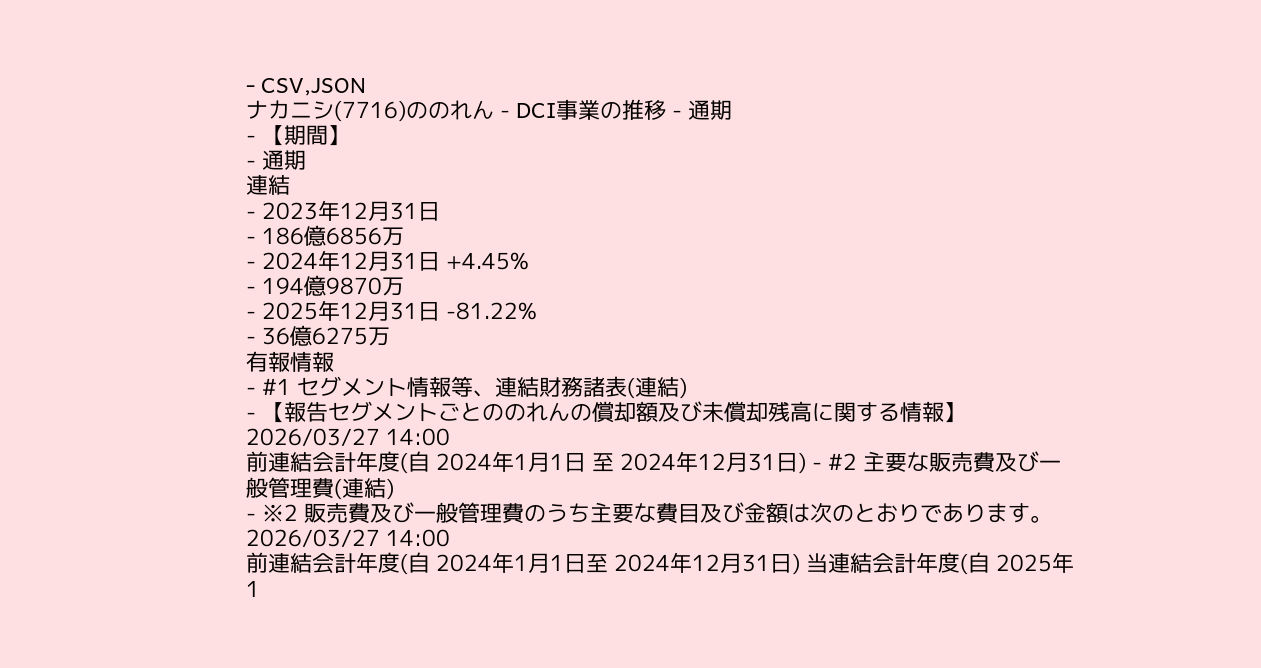- CSV,JSON
ナカニシ(7716)ののれん - DCI事業の推移 - 通期
- 【期間】
- 通期
連結
- 2023年12月31日
- 186億6856万
- 2024年12月31日 +4.45%
- 194億9870万
- 2025年12月31日 -81.22%
- 36億6275万
有報情報
- #1 セグメント情報等、連結財務諸表(連結)
- 【報告セグメントごとののれんの償却額及び未償却残高に関する情報】2026/03/27 14:00
前連結会計年度(自 2024年1月1日 至 2024年12月31日) - #2 主要な販売費及び一般管理費(連結)
- ※2 販売費及び一般管理費のうち主要な費目及び金額は次のとおりであります。2026/03/27 14:00
前連結会計年度(自 2024年1月1日至 2024年12月31日) 当連結会計年度(自 2025年1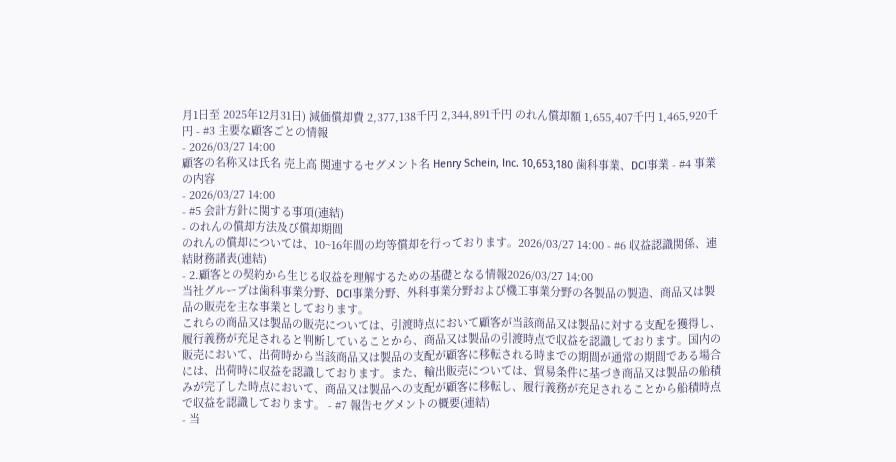月1日至 2025年12月31日) 減価償却費 2,377,138千円 2,344,891千円 のれん償却額 1,655,407千円 1,465,920千円 - #3 主要な顧客ごとの情報
- 2026/03/27 14:00
顧客の名称又は氏名 売上高 関連するセグメント名 Henry Schein, Inc. 10,653,180 歯科事業、DCI事業 - #4 事業の内容
- 2026/03/27 14:00
- #5 会計方針に関する事項(連結)
- のれんの償却方法及び償却期間
のれんの償却については、10~16年間の均等償却を行っております。2026/03/27 14:00 - #6 収益認識関係、連結財務諸表(連結)
- 2.顧客との契約から生じる収益を理解するための基礎となる情報2026/03/27 14:00
当社グループは歯科事業分野、DCI事業分野、外科事業分野および機工事業分野の各製品の製造、商品又は製品の販売を主な事業としております。
これらの商品又は製品の販売については、引渡時点において顧客が当該商品又は製品に対する支配を獲得し、履行義務が充足されると判断していることから、商品又は製品の引渡時点で収益を認識しております。国内の販売において、出荷時から当該商品又は製品の支配が顧客に移転される時までの期間が通常の期間である場合には、出荷時に収益を認識しております。また、輸出販売については、貿易条件に基づき商品又は製品の船積みが完了した時点において、商品又は製品への支配が顧客に移転し、履行義務が充足されることから船積時点で収益を認識しております。 - #7 報告セグメントの概要(連結)
- 当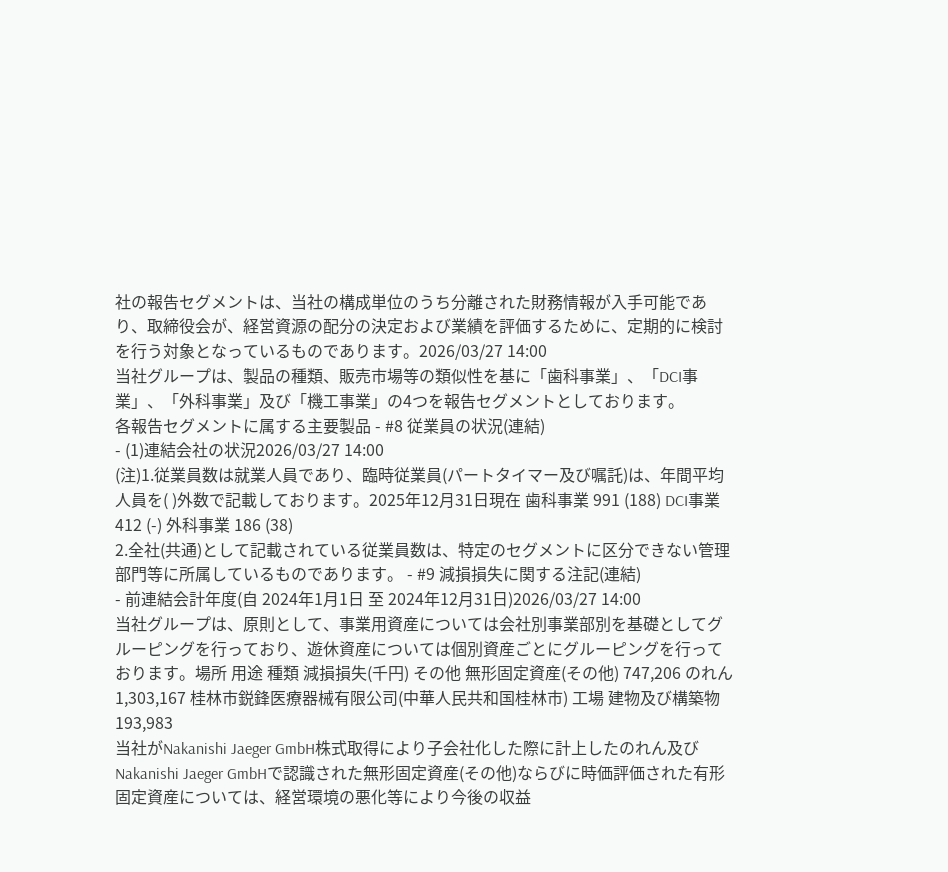社の報告セグメントは、当社の構成単位のうち分離された財務情報が入手可能であり、取締役会が、経営資源の配分の決定および業績を評価するために、定期的に検討を行う対象となっているものであります。2026/03/27 14:00
当社グループは、製品の種類、販売市場等の類似性を基に「歯科事業」、「DCI事業」、「外科事業」及び「機工事業」の4つを報告セグメントとしております。
各報告セグメントに属する主要製品 - #8 従業員の状況(連結)
- (1)連結会社の状況2026/03/27 14:00
(注)1.従業員数は就業人員であり、臨時従業員(パートタイマー及び嘱託)は、年間平均人員を( )外数で記載しております。2025年12月31日現在 歯科事業 991 (188) DCI事業 412 (-) 外科事業 186 (38)
2.全社(共通)として記載されている従業員数は、特定のセグメントに区分できない管理部門等に所属しているものであります。 - #9 減損損失に関する注記(連結)
- 前連結会計年度(自 2024年1月1日 至 2024年12月31日)2026/03/27 14:00
当社グループは、原則として、事業用資産については会社別事業部別を基礎としてグルーピングを行っており、遊休資産については個別資産ごとにグルーピングを行っております。場所 用途 種類 減損損失(千円) その他 無形固定資産(その他) 747,206 のれん 1,303,167 桂林市鋭鋒医療器械有限公司(中華人民共和国桂林市) 工場 建物及び構築物 193,983
当社がNakanishi Jaeger GmbH株式取得により子会社化した際に計上したのれん及びNakanishi Jaeger GmbHで認識された無形固定資産(その他)ならびに時価評価された有形固定資産については、経営環境の悪化等により今後の収益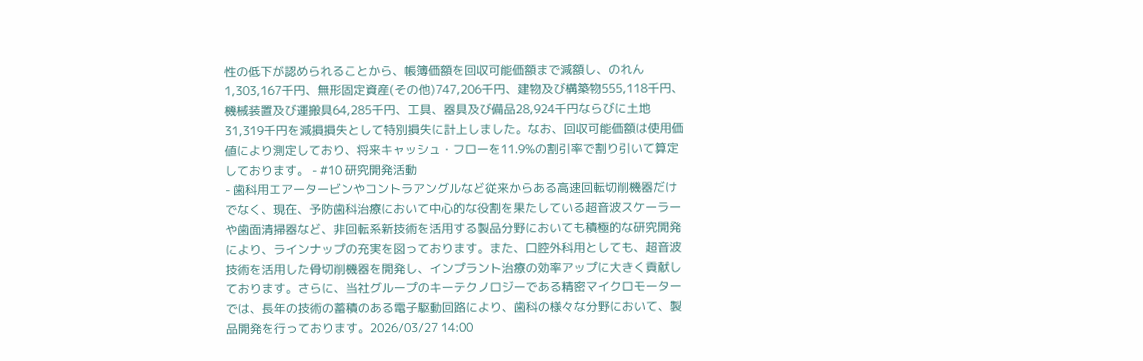性の低下が認められることから、帳簿価額を回収可能価額まで減額し、のれん1,303,167千円、無形固定資産(その他)747,206千円、建物及び構築物555,118千円、機械装置及び運搬具64,285千円、工具、器具及び備品28,924千円ならびに土地31,319千円を減損損失として特別損失に計上しました。なお、回収可能価額は使用価値により測定しており、将来キャッシュ・フローを11.9%の割引率で割り引いて算定しております。 - #10 研究開発活動
- 歯科用エアータービンやコントラアングルなど従来からある高速回転切削機器だけでなく、現在、予防歯科治療において中心的な役割を果たしている超音波スケーラーや歯面清掃器など、非回転系新技術を活用する製品分野においても積極的な研究開発により、ラインナップの充実を図っております。また、口腔外科用としても、超音波技術を活用した骨切削機器を開発し、インプラント治療の効率アップに大きく貢献しております。さらに、当社グループのキーテクノロジーである精密マイクロモーターでは、長年の技術の蓄積のある電子駆動回路により、歯科の様々な分野において、製品開発を行っております。2026/03/27 14:00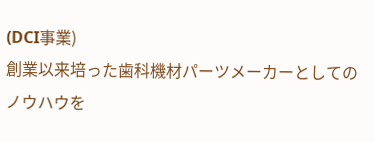(DCI事業)
創業以来培った歯科機材パーツメーカーとしてのノウハウを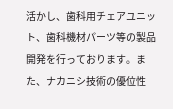活かし、歯科用チェアユニット、歯科機材パーツ等の製品開発を行っております。また、ナカニシ技術の優位性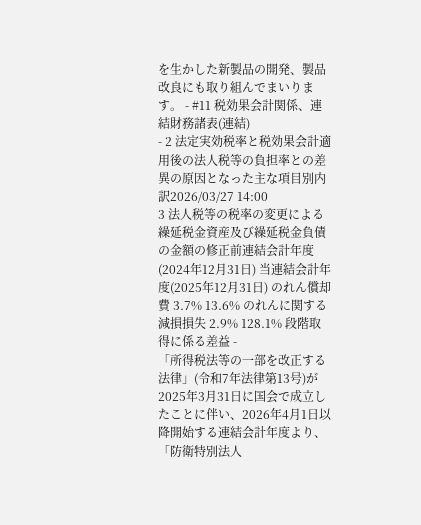を生かした新製品の開発、製品改良にも取り組んでまいります。 - #11 税効果会計関係、連結財務諸表(連結)
- 2 法定実効税率と税効果会計適用後の法人税等の負担率との差異の原因となった主な項目別内訳2026/03/27 14:00
3 法人税等の税率の変更による繰延税金資産及び繰延税金負債の金額の修正前連結会計年度(2024年12月31日) 当連結会計年度(2025年12月31日) のれん償却費 3.7% 13.6% のれんに関する減損損失 2.9% 128.1% 段階取得に係る差益 -
「所得税法等の一部を改正する法律」(令和7年法律第13号)が2025年3月31日に国会で成立したことに伴い、2026年4月1日以降開始する連結会計年度より、「防衛特別法人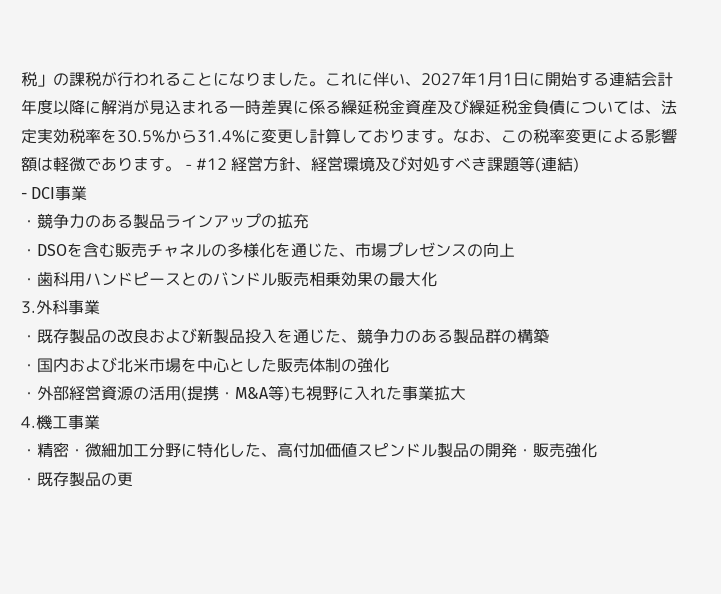税」の課税が行われることになりました。これに伴い、2027年1月1日に開始する連結会計年度以降に解消が見込まれる一時差異に係る繰延税金資産及び繰延税金負債については、法定実効税率を30.5%から31.4%に変更し計算しております。なお、この税率変更による影響額は軽微であります。 - #12 経営方針、経営環境及び対処すべき課題等(連結)
- DCI事業
・競争力のある製品ラインアップの拡充
・DSOを含む販売チャネルの多様化を通じた、市場プレゼンスの向上
・歯科用ハンドピースとのバンドル販売相乗効果の最大化
3.外科事業
・既存製品の改良および新製品投入を通じた、競争力のある製品群の構築
・国内および北米市場を中心とした販売体制の強化
・外部経営資源の活用(提携・M&A等)も視野に入れた事業拡大
4.機工事業
・精密・微細加工分野に特化した、高付加価値スピンドル製品の開発・販売強化
・既存製品の更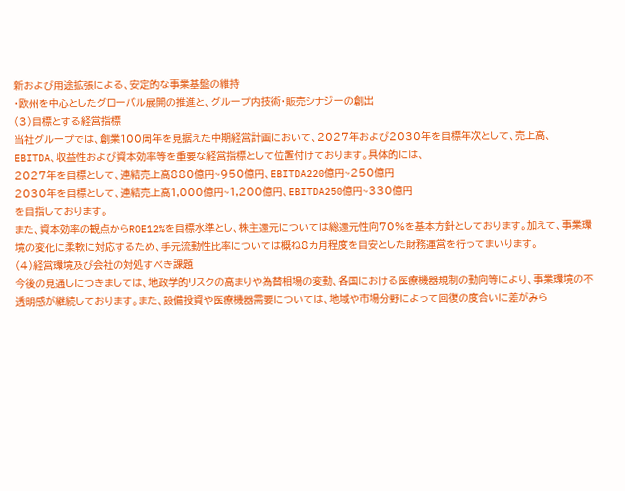新および用途拡張による、安定的な事業基盤の維持
・欧州を中心としたグローバル展開の推進と、グループ内技術・販売シナジーの創出
(3)目標とする経営指標
当社グループでは、創業100周年を見据えた中期経営計画において、2027年および2030年を目標年次として、売上高、EBITDA、収益性および資本効率等を重要な経営指標として位置付けております。具体的には、
2027年を目標として、連結売上高880億円~950億円、EBITDA220億円~250億円
2030年を目標として、連結売上高1,000億円~1,200億円、EBITDA250億円~330億円
を目指しております。
また、資本効率の観点からROE12%を目標水準とし、株主還元については総還元性向70%を基本方針としております。加えて、事業環境の変化に柔軟に対応するため、手元流動性比率については概ね8カ月程度を目安とした財務運営を行ってまいります。
(4)経営環境及び会社の対処すべき課題
今後の見通しにつきましては、地政学的リスクの高まりや為替相場の変動、各国における医療機器規制の動向等により、事業環境の不透明感が継続しております。また、設備投資や医療機器需要については、地域や市場分野によって回復の度合いに差がみら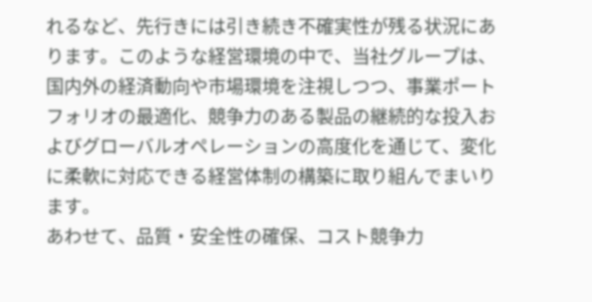れるなど、先行きには引き続き不確実性が残る状況にあります。このような経営環境の中で、当社グループは、国内外の経済動向や市場環境を注視しつつ、事業ポートフォリオの最適化、競争力のある製品の継続的な投入およびグローバルオペレーションの高度化を通じて、変化に柔軟に対応できる経営体制の構築に取り組んでまいります。
あわせて、品質・安全性の確保、コスト競争力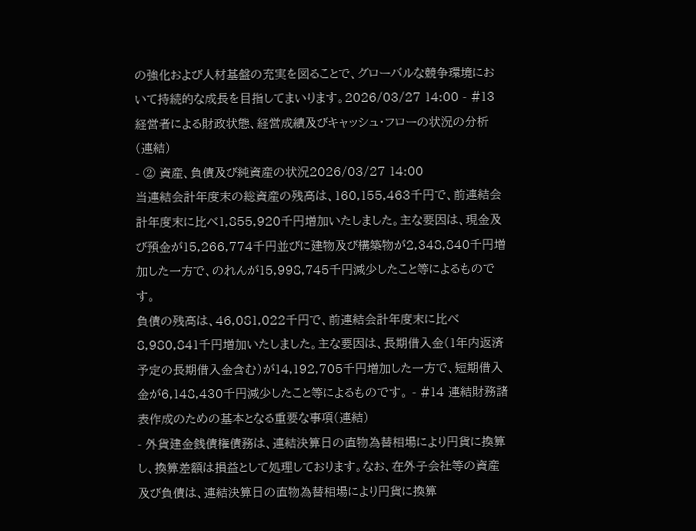の強化および人材基盤の充実を図ることで、グローバルな競争環境において持続的な成長を目指してまいります。2026/03/27 14:00 - #13 経営者による財政状態、経営成績及びキャッシュ・フローの状況の分析(連結)
- ② 資産、負債及び純資産の状況2026/03/27 14:00
当連結会計年度末の総資産の残高は、160,155,463千円で、前連結会計年度末に比べ1,855,920千円増加いたしました。主な要因は、現金及び預金が15,266,774千円並びに建物及び構築物が2,348,840千円増加した一方で、のれんが15,998,745千円減少したこと等によるものです。
負債の残高は、46,081,022千円で、前連結会計年度末に比べ8,980,841千円増加いたしました。主な要因は、長期借入金(1年内返済予定の長期借入金含む)が14,192,705千円増加した一方で、短期借入金が6,148,430千円減少したこと等によるものです。 - #14 連結財務諸表作成のための基本となる重要な事項(連結)
- 外貨建金銭債権債務は、連結決算日の直物為替相場により円貨に換算し、換算差額は損益として処理しております。なお、在外子会社等の資産及び負債は、連結決算日の直物為替相場により円貨に換算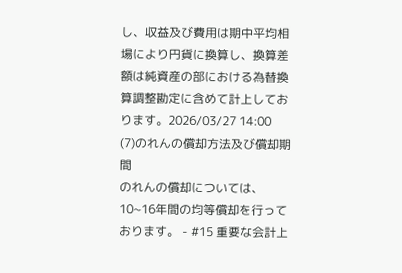し、収益及び費用は期中平均相場により円貨に換算し、換算差額は純資産の部における為替換算調整勘定に含めて計上しております。2026/03/27 14:00
(7)のれんの償却方法及び償却期間
のれんの償却については、10~16年間の均等償却を行っております。 - #15 重要な会計上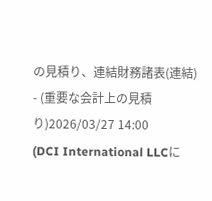の見積り、連結財務諸表(連結)
- (重要な会計上の見積り)2026/03/27 14:00
(DCI International LLCに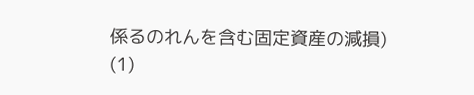係るのれんを含む固定資産の減損)
(1)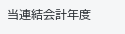当連結会計年度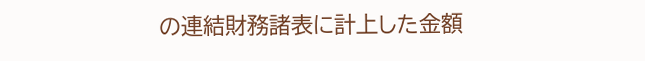の連結財務諸表に計上した金額